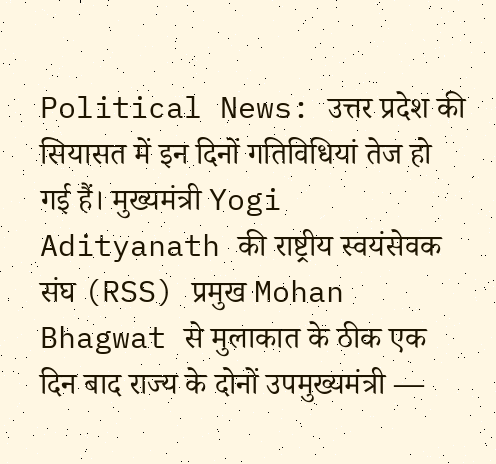Political News: उत्तर प्रदेश की सियासत में इन दिनों गतिविधियां तेज हो गई हैं। मुख्यमंत्री Yogi Adityanath की राष्ट्रीय स्वयंसेवक संघ (RSS) प्रमुख Mohan Bhagwat से मुलाकात के ठीक एक दिन बाद राज्य के दोनों उपमुख्यमंत्री —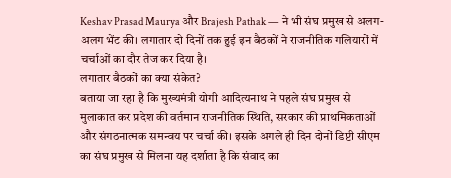Keshav Prasad Maurya और Brajesh Pathak — ने भी संघ प्रमुख से अलग-अलग भेंट की। लगातार दो दिनों तक हुई इन बैठकों ने राजनीतिक गलियारों में चर्चाओं का दौर तेज कर दिया है।
लगातार बैठकों का क्या संकेत?
बताया जा रहा है कि मुख्यमंत्री योगी आदित्यनाथ ने पहले संघ प्रमुख से मुलाकात कर प्रदेश की वर्तमान राजनीतिक स्थिति, सरकार की प्राथमिकताओं और संगठनात्मक समन्वय पर चर्चा की। इसके अगले ही दिन दोनों डिप्टी सीएम का संघ प्रमुख से मिलना यह दर्शाता है कि संवाद का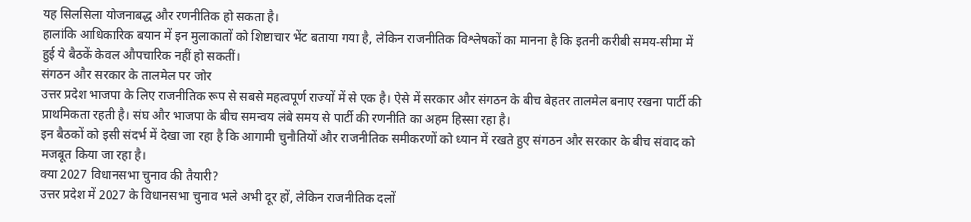यह सिलसिला योजनाबद्ध और रणनीतिक हो सकता है।
हालांकि आधिकारिक बयान में इन मुलाकातों को शिष्टाचार भेंट बताया गया है, लेकिन राजनीतिक विश्लेषकों का मानना है कि इतनी करीबी समय-सीमा में हुई ये बैठकें केवल औपचारिक नहीं हो सकतीं।
संगठन और सरकार के तालमेल पर जोर
उत्तर प्रदेश भाजपा के लिए राजनीतिक रूप से सबसे महत्वपूर्ण राज्यों में से एक है। ऐसे में सरकार और संगठन के बीच बेहतर तालमेल बनाए रखना पार्टी की प्राथमिकता रहती है। संघ और भाजपा के बीच समन्वय लंबे समय से पार्टी की रणनीति का अहम हिस्सा रहा है।
इन बैठकों को इसी संदर्भ में देखा जा रहा है कि आगामी चुनौतियों और राजनीतिक समीकरणों को ध्यान में रखते हुए संगठन और सरकार के बीच संवाद को मजबूत किया जा रहा है।
क्या 2027 विधानसभा चुनाव की तैयारी?
उत्तर प्रदेश में 2027 के विधानसभा चुनाव भले अभी दूर हों, लेकिन राजनीतिक दलों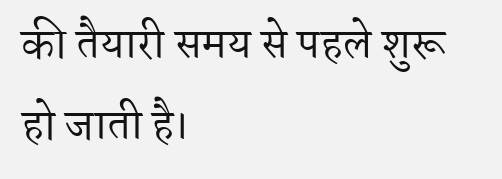की तैयारी समय से पहले शुरू हो जाती है।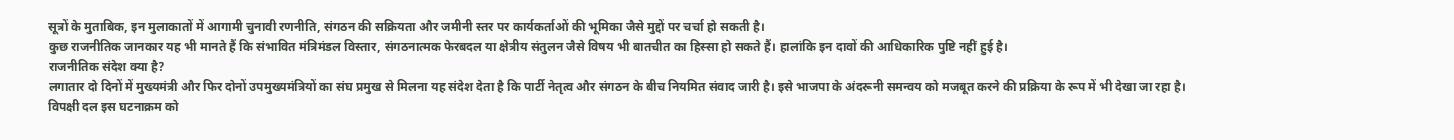सूत्रों के मुताबिक, इन मुलाकातों में आगामी चुनावी रणनीति, संगठन की सक्रियता और जमीनी स्तर पर कार्यकर्ताओं की भूमिका जैसे मुद्दों पर चर्चा हो सकती है।
कुछ राजनीतिक जानकार यह भी मानते हैं कि संभावित मंत्रिमंडल विस्तार, संगठनात्मक फेरबदल या क्षेत्रीय संतुलन जैसे विषय भी बातचीत का हिस्सा हो सकते हैं। हालांकि इन दावों की आधिकारिक पुष्टि नहीं हुई है।
राजनीतिक संदेश क्या है?
लगातार दो दिनों में मुख्यमंत्री और फिर दोनों उपमुख्यमंत्रियों का संघ प्रमुख से मिलना यह संदेश देता है कि पार्टी नेतृत्व और संगठन के बीच नियमित संवाद जारी है। इसे भाजपा के अंदरूनी समन्वय को मजबूत करने की प्रक्रिया के रूप में भी देखा जा रहा है।
विपक्षी दल इस घटनाक्रम को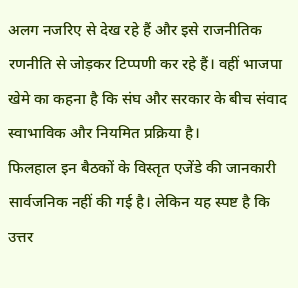अलग नजरिए से देख रहे हैं और इसे राजनीतिक रणनीति से जोड़कर टिप्पणी कर रहे हैं। वहीं भाजपा खेमे का कहना है कि संघ और सरकार के बीच संवाद स्वाभाविक और नियमित प्रक्रिया है।
फिलहाल इन बैठकों के विस्तृत एजेंडे की जानकारी सार्वजनिक नहीं की गई है। लेकिन यह स्पष्ट है कि उत्तर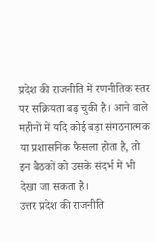प्रदेश की राजनीति में रणनीतिक स्तर पर सक्रियता बढ़ चुकी है। आने वाले महीनों में यदि कोई बड़ा संगठनात्मक या प्रशासनिक फैसला होता है, तो इन बैठकों को उसके संदर्भ में भी देखा जा सकता है।
उत्तर प्रदेश की राजनीति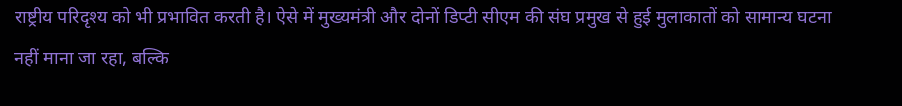राष्ट्रीय परिदृश्य को भी प्रभावित करती है। ऐसे में मुख्यमंत्री और दोनों डिप्टी सीएम की संघ प्रमुख से हुई मुलाकातों को सामान्य घटना नहीं माना जा रहा, बल्कि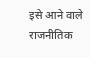इसे आने वाले राजनीतिक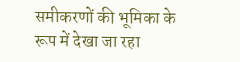समीकरणों की भूमिका के रूप में देखा जा रहा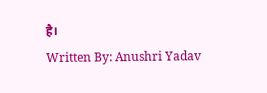है।
Written By: Anushri Yadav